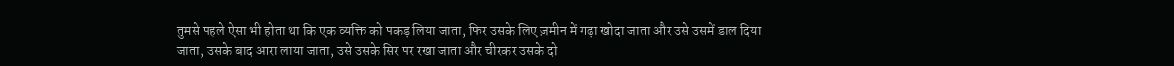तुमसे पहले ऐसा भी होता था कि एक व्यक्ति को पकड़ लिया जाता, फिर उसके लिए ज़मीन में गढ़ा खोदा जाता और उसे उसमें डाल दिया जाता, उसके बाद आरा लाया जाता, उसे उसके सिर पर रखा जाता और चीरकर उसके दो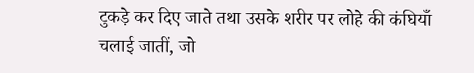टुकड़े कर दिए जाते तथा उसके शरीर पर लोहे की कंघियाँ चलाई जातीं, जो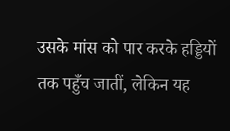उसके मांस को पार करके हड्डियों तक पहुँच जातीं, लेकिन यह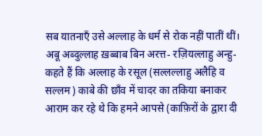सब यातनाएँ उसे अल्लाह के धर्म से रोक नहीं पातीं थीं।
अबू अब्दुल्लाह ख़ब्बाब बिन अरत्त- रज़ियल्लाहु अन्हु- कहते हैं कि अल्लाह के रसूल (सल्लल्लाहु अलैहि व सल्लम) काबे की छाँव में चादर का तकिया बनाकर आराम कर रहे थे कि हमने आपसे (काफ़िरों के द्वारा दी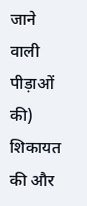जाने वाली पीड़ाओं की) शिकायत की और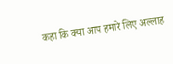कहा कि क्या आप हमारे लिए अल्लाह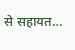से सहायत…